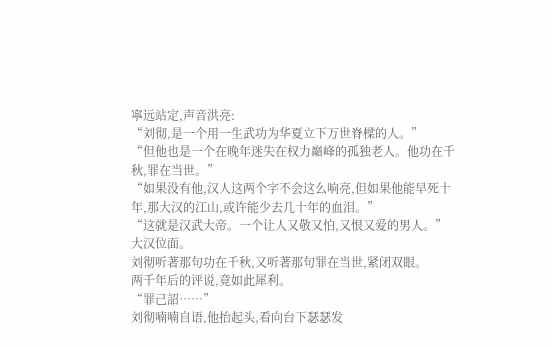寧远站定,声音洪亮:
“刘彻,是一个用一生武功为华夏立下万世脊樑的人。”
“但他也是一个在晚年迷失在权力巔峰的孤独老人。他功在千秋,罪在当世。”
“如果没有他,汉人这两个字不会这么响亮,但如果他能早死十年,那大汉的江山,或许能少去几十年的血泪。”
“这就是汉武大帝。一个让人又敬又怕,又恨又爱的男人。”
大汉位面。
刘彻听著那句功在千秋,又听著那句罪在当世,紧闭双眼。
两千年后的评说,竟如此犀利。
“罪己詔……”
刘彻喃喃自语,他抬起头,看向台下瑟瑟发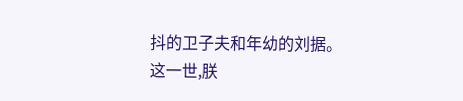抖的卫子夫和年幼的刘据。
这一世,朕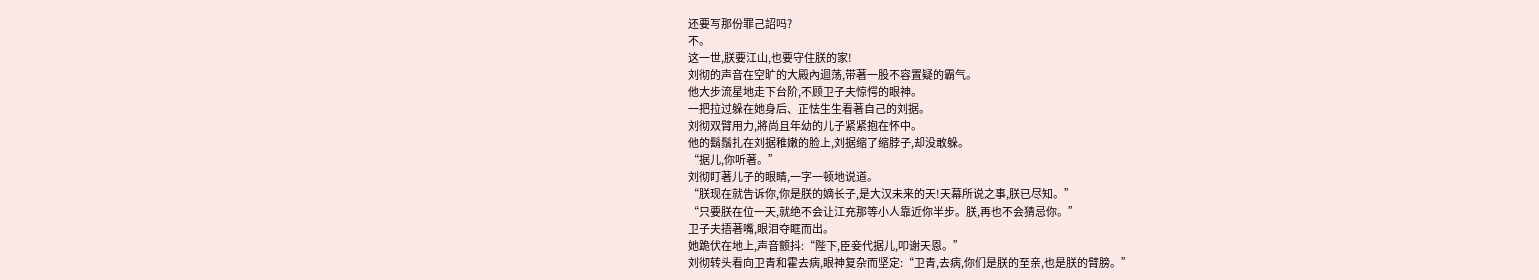还要写那份罪己詔吗?
不。
这一世,朕要江山,也要守住朕的家!
刘彻的声音在空旷的大殿內迴荡,带著一股不容置疑的霸气。
他大步流星地走下台阶,不顾卫子夫惊愕的眼神。
一把拉过躲在她身后、正怯生生看著自己的刘据。
刘彻双臂用力,將尚且年幼的儿子紧紧抱在怀中。
他的鬍鬚扎在刘据稚嫩的脸上,刘据缩了缩脖子,却没敢躲。
“据儿,你听著。”
刘彻盯著儿子的眼睛,一字一顿地说道。
“朕现在就告诉你,你是朕的嫡长子,是大汉未来的天!天幕所说之事,朕已尽知。”
“只要朕在位一天,就绝不会让江充那等小人靠近你半步。朕,再也不会猜忌你。”
卫子夫捂著嘴,眼泪夺眶而出。
她跪伏在地上,声音颤抖:“陛下,臣妾代据儿,叩谢天恩。”
刘彻转头看向卫青和霍去病,眼神复杂而坚定:“卫青,去病,你们是朕的至亲,也是朕的臂膀。”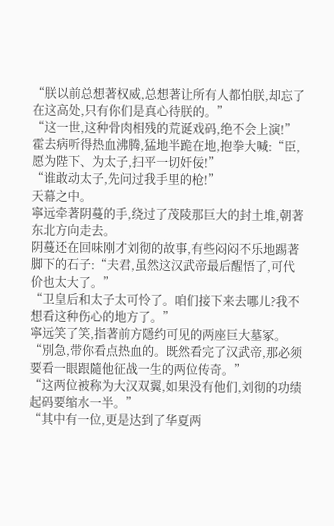“朕以前总想著权威,总想著让所有人都怕朕,却忘了在这高处,只有你们是真心待朕的。”
“这一世,这种骨肉相残的荒诞戏码,绝不会上演!”
霍去病听得热血沸腾,猛地半跪在地,抱拳大喊:“臣,愿为陛下、为太子,扫平一切奸佞!”
“谁敢动太子,先问过我手里的枪!”
天幕之中。
寧远牵著阴蔓的手,绕过了茂陵那巨大的封土堆,朝著东北方向走去。
阴蔓还在回味刚才刘彻的故事,有些闷闷不乐地踢著脚下的石子:“夫君,虽然这汉武帝最后醒悟了,可代价也太大了。”
“卫皇后和太子太可怜了。咱们接下来去哪儿?我不想看这种伤心的地方了。”
寧远笑了笑,指著前方隱约可见的两座巨大墓冢。
“別急,带你看点热血的。既然看完了汉武帝,那必须要看一眼跟隨他征战一生的两位传奇。”
“这两位被称为大汉双翼,如果没有他们,刘彻的功绩起码要缩水一半。”
“其中有一位,更是达到了华夏两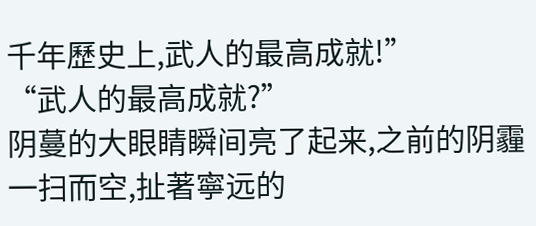千年歷史上,武人的最高成就!”
“武人的最高成就?”
阴蔓的大眼睛瞬间亮了起来,之前的阴霾一扫而空,扯著寧远的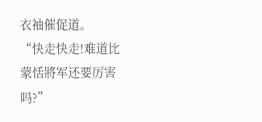衣袖催促道。
“快走快走!难道比蒙恬將军还要厉害吗?”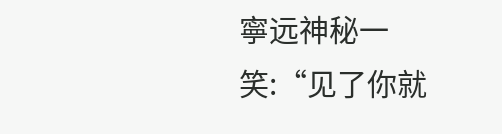寧远神秘一笑:“见了你就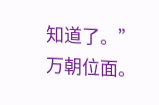知道了。”
万朝位面。